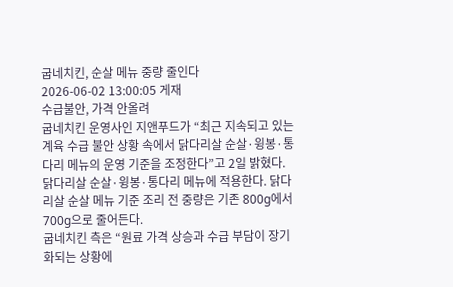굽네치킨, 순살 메뉴 중량 줄인다
2026-06-02 13:00:05 게재
수급불안, 가격 안올려
굽네치킨 운영사인 지앤푸드가 “최근 지속되고 있는 계육 수급 불안 상황 속에서 닭다리살 순살·윙봉·통다리 메뉴의 운영 기준을 조정한다”고 2일 밝혔다. 닭다리살 순살·윙봉·통다리 메뉴에 적용한다. 닭다리살 순살 메뉴 기준 조리 전 중량은 기존 800g에서 700g으로 줄어든다.
굽네치킨 측은 “원료 가격 상승과 수급 부담이 장기화되는 상황에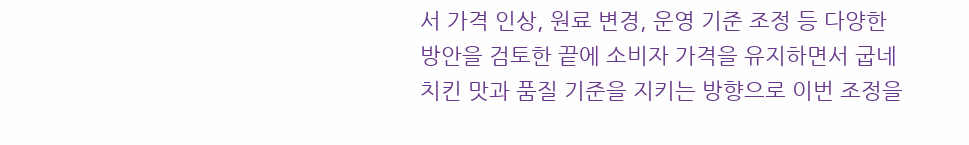서 가격 인상, 원료 변경, 운영 기준 조정 등 다양한 방안을 검토한 끝에 소비자 가격을 유지하면서 굽네치킨 맛과 품질 기준을 지키는 방향으로 이번 조정을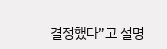결정했다”고 설명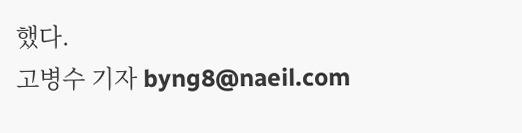했다.
고병수 기자 byng8@naeil.com